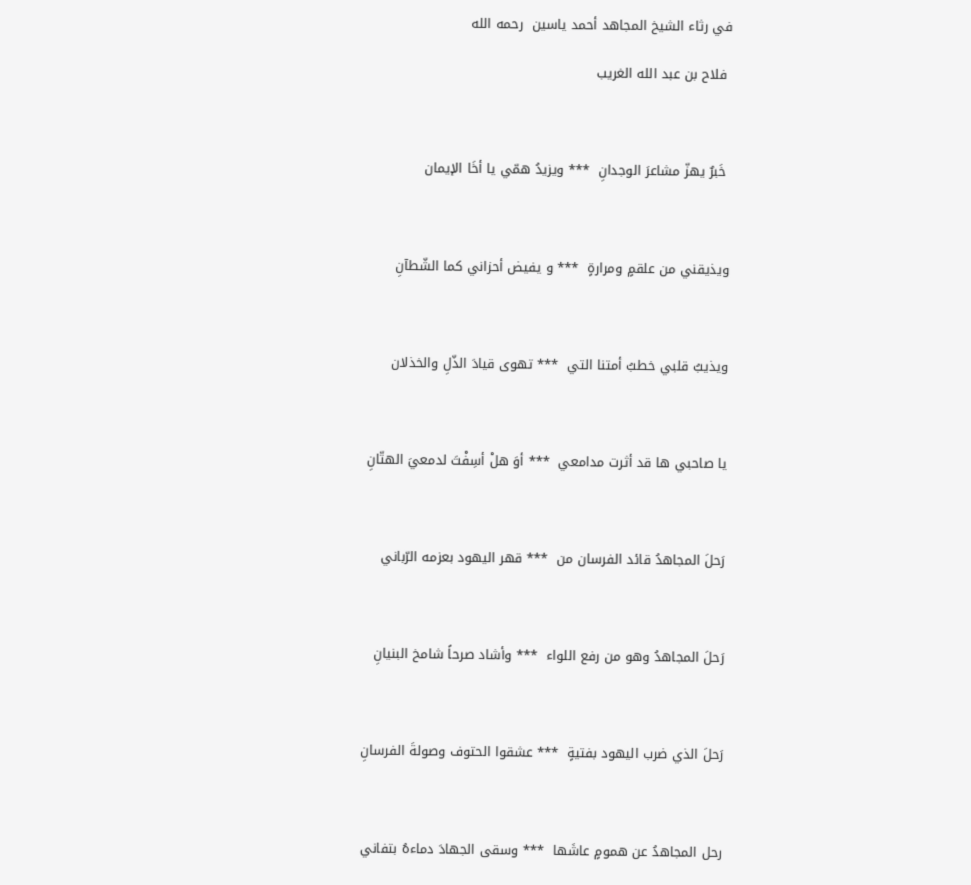في رثاء الشيخ المجاهد أحمد ياسين  رحمه الله

 فلاح بن عبد الله الغريب



 خَبرٌ يهزّ مشاعرَ الوجدانِ  *** ويزيدُ همّي يا أخَا الإيمان



ويذيقني من علقمٍ ومرارةٍ  *** و يفيض أحزاني كما الشّطآنِ



ويذيبُ قلبي خطبُ أمتنا التي  *** تهوى قيادَ الذّلِ والخذلان



يا صاحبي ها قد أثرت مدامعي  *** أوَ هلْ أسِفْتَ لدمعيَ الهتّانِ



رَحلَ المجاهدُ قائد الفرسان من  *** قهر اليهود بعزمه الرّباني



رَحلَ المجاهدُ وهو من رفع اللواء  *** وأشاد صرحاً شامخ البنيانِ



رَحلَ الذي ضرب اليهود بفتيةٍ  *** عشقوا الحتوف وصولةَ الفرسانِ



رحل المجاهدُ عن همومٍ عاشَها  *** وسقى الجهادَ دماءهُ بتفاني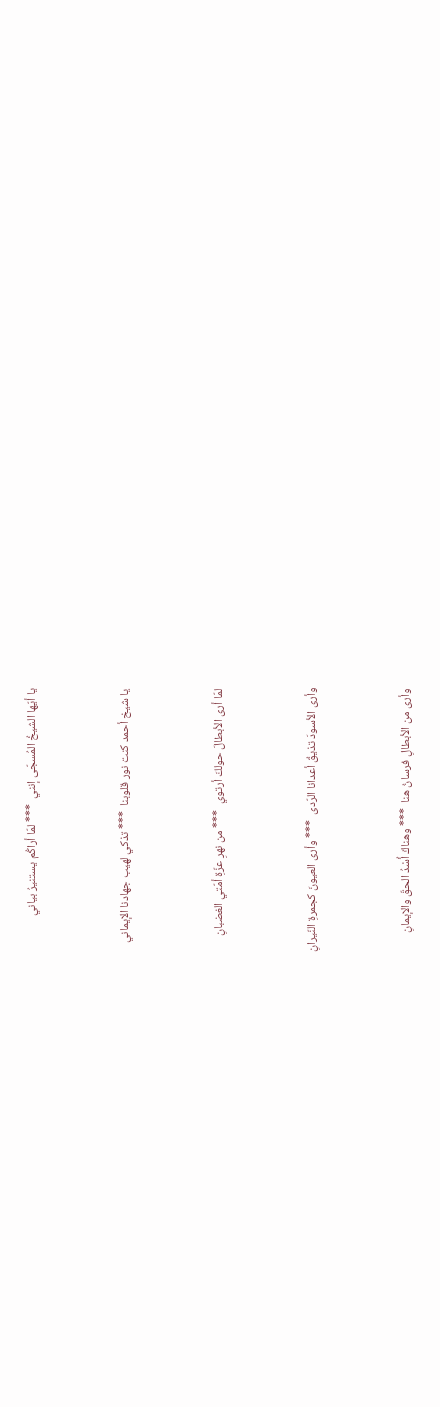يا أيّها الشيخُ المُسجّى إنني  *** لمّا أراكُم يستنيرُ بياني



يا شيخ أحمد كنت نور قلوبنا  *** تذكي لهيب جهادنا الإيماني



لمّا أرى الأبطالَ حولكَ أرتوي  *** من نهرِ عزّةِ أمّتي الغضبانِ



وأرى الأسودَ تذيقُ أعدانا الرّدى  *** وأرى العيونَ كجمرةِ النّيرانِ



وأرى من الأبطالِ فرسانُ هنا  *** وهناكُ أُسْدُ الحقّ والإيمانِ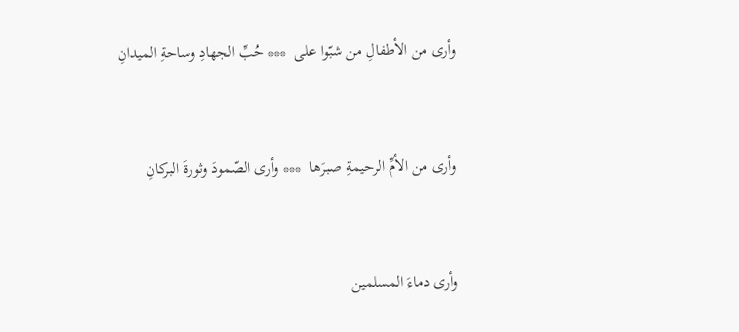وأرى من الأطفالِ من شبّوا على  *** حُبِّ الجهادِ وساحةِ الميدانِ



وأرى من الأمِّ الرحيمةِ صبرَها  *** وأرى الصّمودَ وثورةَ البركانِ



وأرى دماءَ المسلمين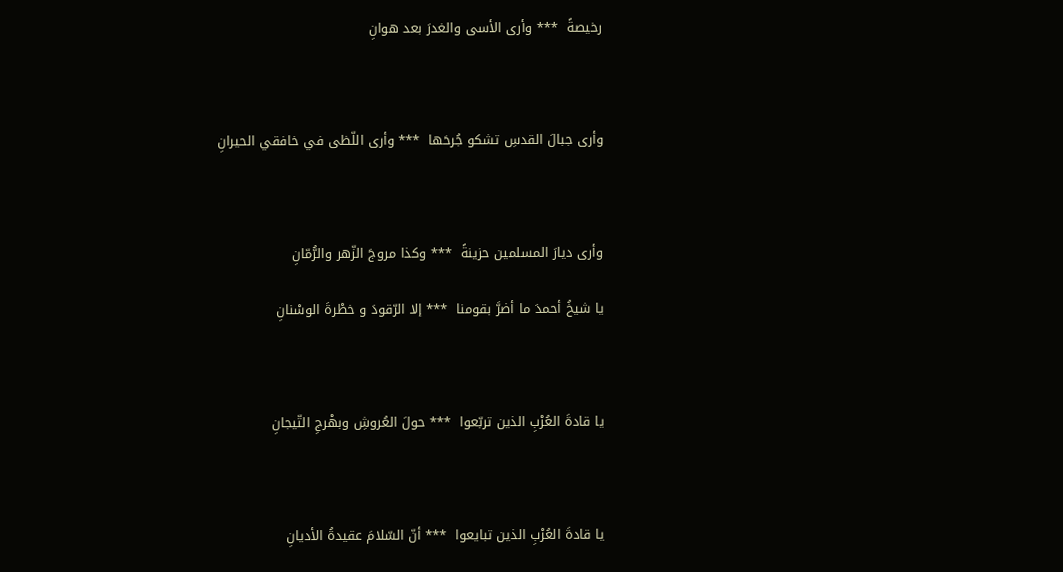رخيصةً  *** وأرى الأسى والغدرَ بعد هوانِ



وأرى جبالَ القدسِ تشكو جُرحَها  *** وأرى اللّظى في خافقي الحيرانِ



وأرى ديارَ المسلمين حزينةً  *** وكذا مروجَ الزّهر والرُّمّانِ

يا شيخُ أحمدَ ما أضرَّ بقومنا  *** إلا الرّقودَ و خطْرةَ الوسْنانِ



يا قادةَ العُرْبِ الذين تربّعوا  *** حولَ العُروشِ وبهْرجِ التّيجانِ



يا قادةَ العُرْبِ الذين تبايعوا  *** أنّ السّلامَ عقيدةُ الأديانِ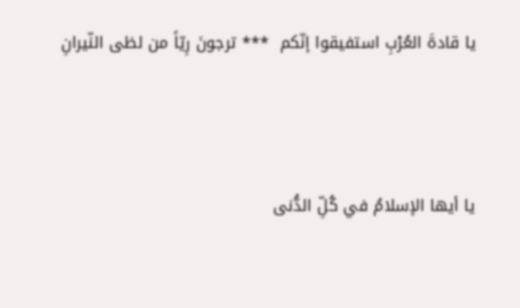يا قادةَ العُرْبِ استفيقوا إنّكم  *** ترجونَ رِيّاً من لظى النّيرانِ



يا أيها الإسلامُ في كُلِّ الدُّنى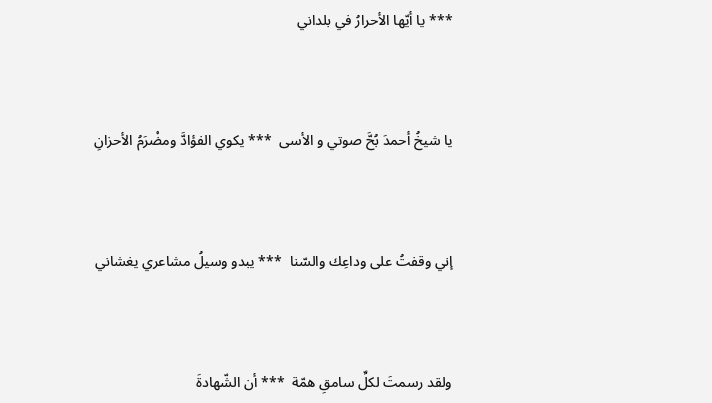*** يا أيّها الأحرارُ في بلداني



يا شيخُ أحمدَ بُحَّ صوتي و الأسى  *** يكوي الفؤادَّ ومضْرَمُ الأحزانِ



إني وقفتُ على وداعِك والسّنا  *** يبدو وسيلُ مشاعري يغشاني



ولقد رسمتَ لكلِّ سامقِ همّة  *** أن الشّهادةَ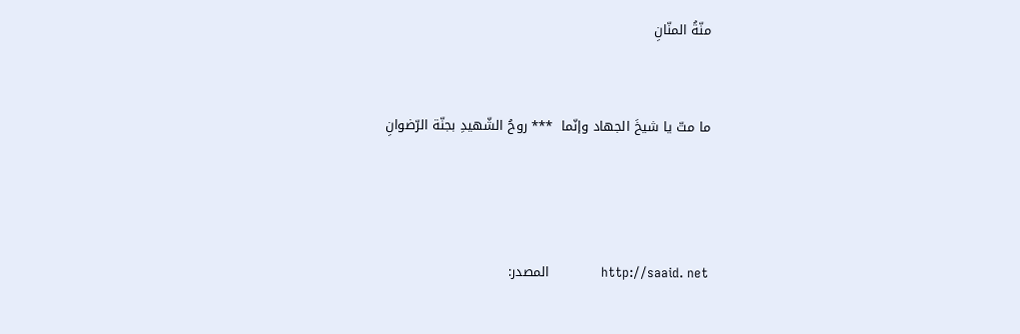منّةُ المنّانِ



ما متّ يا شيخَ الجهاد وإنّما  *** روحُ الشّهيدِ بجنّة الرّضوانِ





http://saaid. net             المصدر: